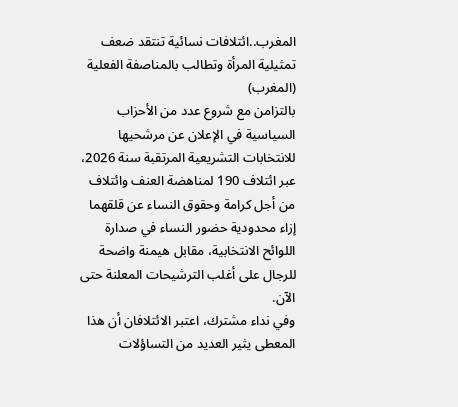المغرب..ائتلافات نسائية تنتقد ضعف تمثيلية المرأة وتطالب بالمناصفة الفعلية (المغرب)
بالتزامن مع شروع عدد من الأحزاب السياسية في الإعلان عن مرشحيها للانتخابات التشريعية المرتقبة سنة 2026، عبر ائتلاف 190 لمناهضة العنف وائتلاف من أجل كرامة وحقوق النساء عن قلقهما إزاء محدودية حضور النساء في صدارة اللوائح الانتخابية، مقابل هيمنة واضحة للرجال على أغلب الترشيحات المعلنة حتى الآن.
وفي نداء مشترك، اعتبر الائتلافان أن هذا المعطى يثير العديد من التساؤلات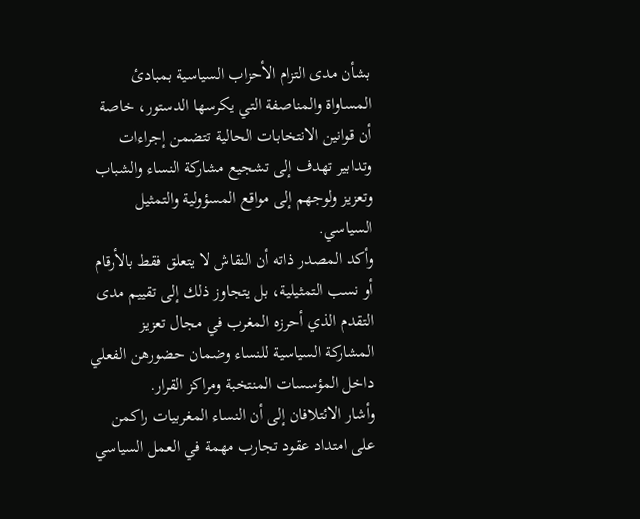بشأن مدى التزام الأحزاب السياسية بمبادئ المساواة والمناصفة التي يكرسها الدستور، خاصة أن قوانين الانتخابات الحالية تتضمن إجراءات وتدابير تهدف إلى تشجيع مشاركة النساء والشباب وتعزيز ولوجهم إلى مواقع المسؤولية والتمثيل السياسي.
وأكد المصدر ذاته أن النقاش لا يتعلق فقط بالأرقام أو نسب التمثيلية، بل يتجاوز ذلك إلى تقييم مدى التقدم الذي أحرزه المغرب في مجال تعزيز المشاركة السياسية للنساء وضمان حضورهن الفعلي داخل المؤسسات المنتخبة ومراكز القرار.
وأشار الائتلافان إلى أن النساء المغربيات راكمن على امتداد عقود تجارب مهمة في العمل السياسي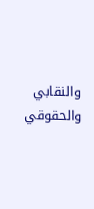والنقابي والحقوقي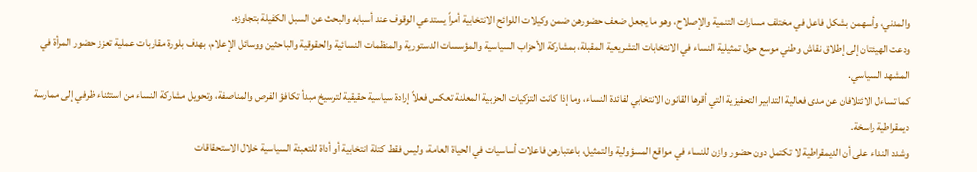والمدني، وأسهمن بشكل فاعل في مختلف مسارات التنمية والإصلاح، وهو ما يجعل ضعف حضورهن ضمن وكيلات اللوائح الانتخابية أمراً يستدعي الوقوف عند أسبابه والبحث عن السبل الكفيلة بتجاوزه.
ودعت الهيئتان إلى إطلاق نقاش وطني موسع حول تمثيلية النساء في الانتخابات التشريعية المقبلة، بمشاركة الأحزاب السياسية والمؤسسات الدستورية والمنظمات النسائية والحقوقية والباحثين ووسائل الإعلام، بهدف بلورة مقاربات عملية تعزز حضور المرأة في المشهد السياسي.
كما تساءل الائتلافان عن مدى فعالية التدابير التحفيزية التي أقرها القانون الانتخابي لفائدة النساء، وما إذا كانت التزكيات الحزبية المعلنة تعكس فعلاً إرادة سياسية حقيقية لترسيخ مبدأ تكافؤ الفرص والمناصفة، وتحويل مشاركة النساء من استثناء ظرفي إلى ممارسة ديمقراطية راسخة.
وشدد النداء على أن الديمقراطية لا تكتمل دون حضور وازن للنساء في مواقع المسؤولية والتمثيل، باعتبارهن فاعلات أساسيات في الحياة العامة، وليس فقط كتلة انتخابية أو أداة للتعبئة السياسية خلال الاستحقاقات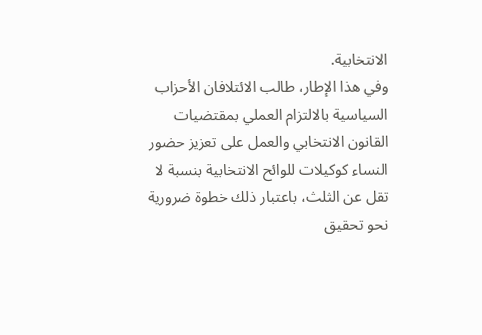الانتخابية.
وفي هذا الإطار، طالب الائتلافان الأحزاب السياسية بالالتزام العملي بمقتضيات القانون الانتخابي والعمل على تعزيز حضور النساء كوكيلات للوائح الانتخابية بنسبة لا تقل عن الثلث، باعتبار ذلك خطوة ضرورية نحو تحقيق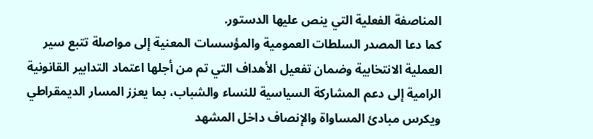المناصفة الفعلية التي ينص عليها الدستور.
كما دعا المصدر السلطات العمومية والمؤسسات المعنية إلى مواصلة تتبع سير العملية الانتخابية وضمان تفعيل الأهداف التي تم من أجلها اعتماد التدابير القانونية الرامية إلى دعم المشاركة السياسية للنساء والشباب، بما يعزز المسار الديمقراطي ويكرس مبادئ المساواة والإنصاف داخل المشهد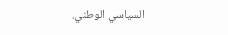السياسي الوطني.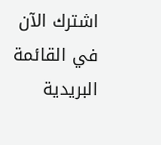اشترك الآن في القائمة البريدية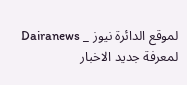لموقع الدائرة نيوز _ Dairanews لمعرفة جديد الاخبار